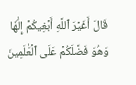قَالَ أَغَيۡرَ ٱللَّهِ أَبۡغِيكُمۡ إِلَٰهٗا وَهُوَ فَضَّلَكُمۡ عَلَى ٱلۡعَٰلَمِينَ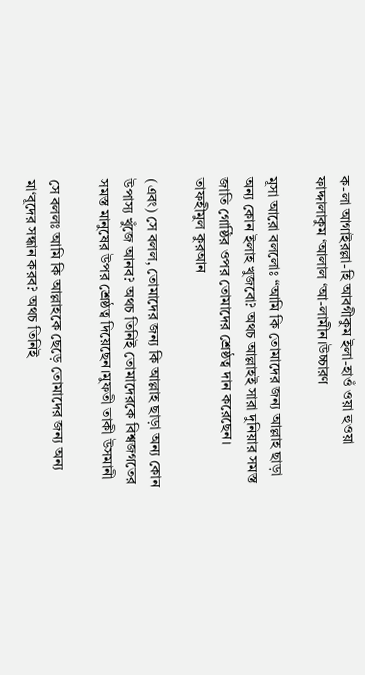ক-লা আগাইরল্লা-হি আবগীকুম ইলা-হাওঁ ওয়া হুওয়া ফাদ্দালাকুম ‘আলাল ‘আ-লামীন।উচ্চারণ

মূসা আরো বললোঃ “আমি কি তোমাদের জন্য আল্লাহ‌ ছাড়া অন্য কোন ইলাহ খুজবো? অথচ আল্লাহই সারা দুনিয়ার সমস্ত জাতি গোষ্ঠির ওপর তোমাদের শ্রেষ্ঠত্ব দান করেছেন। তাফহীমুল কুরআন

(এবং) সে বলল, তোমাদের জন্য কি আল্লাহ ছাড়া অন্য কোন উপাস্য খুঁজে আনব? অথচ তিনিই তোমাদেরকে বিশ্বজগতের সমস্ত মানুষের উপর শ্রেষ্ঠত্ব দিয়েছেন।মুফতী তাকী উসমানী

সে বললঃ আমি কি আল্লাহকে ছেড়ে তোমাদের জন্য অন্য মা‘বূদের সন্ধান করব? অথচ তিনিই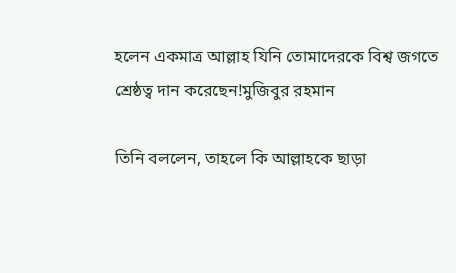হলেন একমাত্র আল্লাহ যিনি তোমাদেরকে বিশ্ব জগতে শ্রেষ্ঠত্ব দান করেছেন!মুজিবুর রহমান

তিনি বললেন, তাহলে কি আল্লাহকে ছাড়া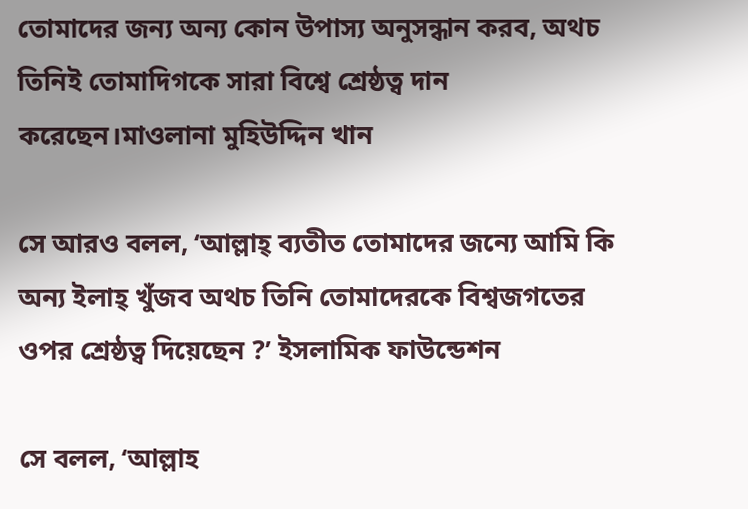তোমাদের জন্য অন্য কোন উপাস্য অনুসন্ধান করব, অথচ তিনিই তোমাদিগকে সারা বিশ্বে শ্রেষ্ঠত্ব দান করেছেন।মাওলানা মুহিউদ্দিন খান

সে আরও বলল, ‘আল্লাহ্ ব্যতীত তোমাদের জন্যে আমি কি অন্য ইলাহ্ খুঁজব অথচ তিনি তোমাদেরকে বিশ্বজগতের ওপর শ্রেষ্ঠত্ব দিয়েছেন ?’ ইসলামিক ফাউন্ডেশন

সে বলল, ‘আল্লাহ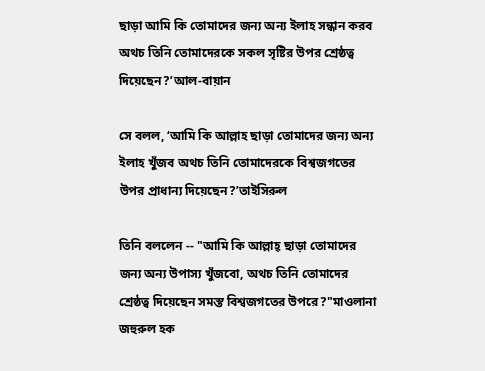ছাড়া আমি কি তোমাদের জন্য অন্য ইলাহ সন্ধান করব অথচ তিনি তোমাদেরকে সকল সৃষ্টির উপর শ্রেষ্ঠত্ব দিয়েছেন?’আল-বায়ান

সে বলল, ‘আমি কি আল্লাহ ছাড়া তোমাদের জন্য অন্য ইলাহ খুঁজব অথচ তিনি তোমাদেরকে বিশ্বজগতের উপর প্রাধান্য দিয়েছেন?’তাইসিরুল

তিনি বললেন -- "আমি কি আল্লাহ্ ছাড়া তোমাদের জন্য অন্য উপাস্য খুঁজবো, অথচ তিনি তোমাদের শ্রেষ্ঠত্ব দিয়েছেন সমস্ত বিশ্বজগতের উপরে?"মাওলানা জহুরুল হক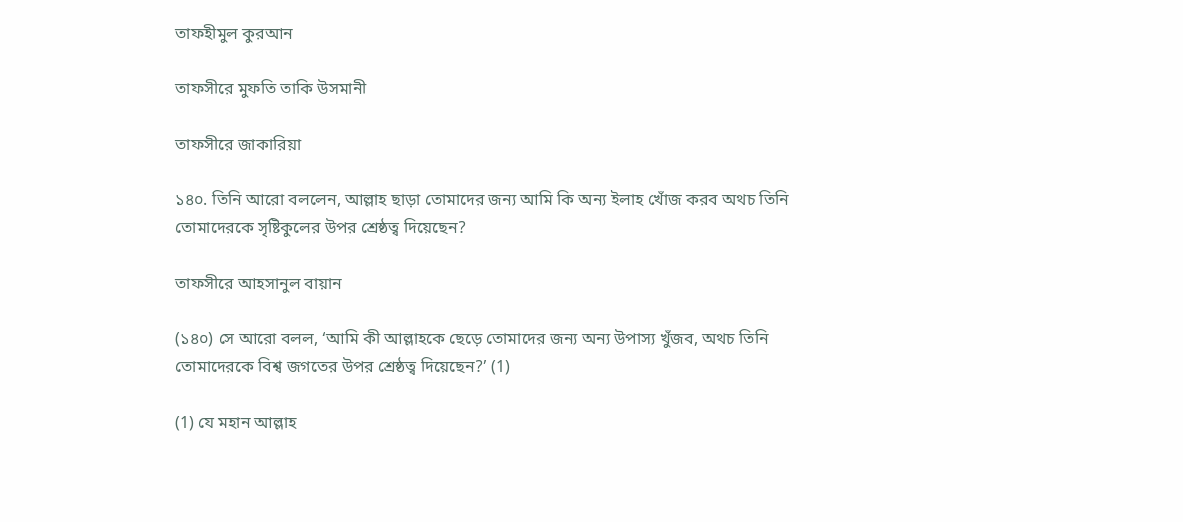তাফহীমুল কুরআন

তাফসীরে মুফতি তাকি উসমানী

তাফসীরে জাকারিয়া

১৪০. তিনি আরো বললেন, আল্লাহ ছাড়া তোমাদের জন্য আমি কি অন্য ইলাহ খোঁজ করব অথচ তিনি তোমাদেরকে সৃষ্টিকুলের উপর শ্ৰেষ্ঠত্ব দিয়েছেন?

তাফসীরে আহসানুল বায়ান

(১৪০) সে আরো বলল, ‘আমি কী আল্লাহকে ছেড়ে তোমাদের জন্য অন্য উপাস্য খুঁজব, অথচ তিনি তোমাদেরকে বিশ্ব জগতের উপর শ্রেষ্ঠত্ব দিয়েছেন?’ (1)

(1) যে মহান আল্লাহ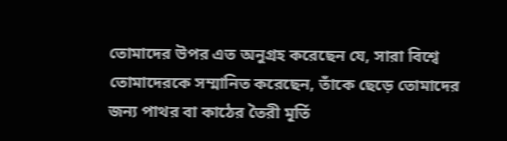তোমাদের উপর এত অনুগ্রহ করেছেন যে, সারা বিশ্বে তোমাদেরকে সম্মানিত করেছেন, তাঁকে ছেড়ে তোমাদের জন্য পাথর বা কাঠের তৈরী মূর্তি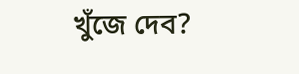খুঁজে দেব?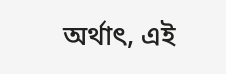অর্থাৎ, এই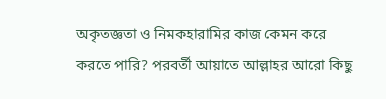অকৃতজ্ঞতা ও নিমকহারামির কাজ কেমন করে করতে পারি? পরবর্তী আয়াতে আল্লাহর আরো কিছু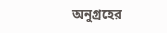অনুগ্রহের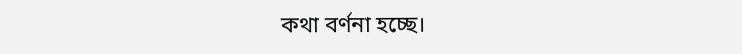কথা বর্ণনা হচ্ছে।